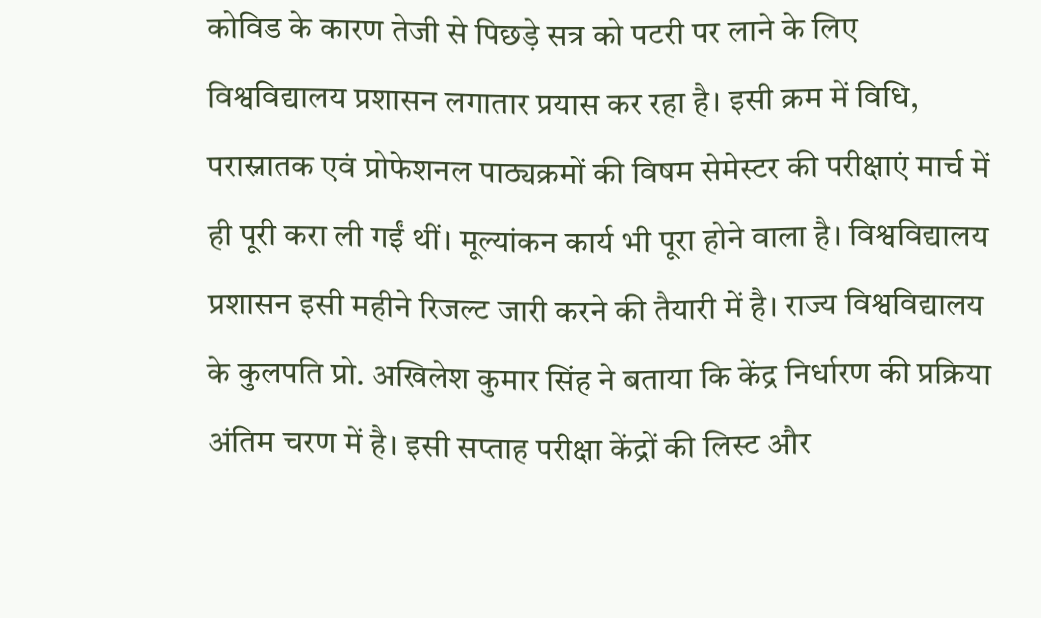कोविड के कारण तेजी से पिछड़े सत्र को पटरी पर लाने के लिए विश्वविद्यालय प्रशासन लगातार प्रयास कर रहा है। इसी क्रम में विधि, परास्नातक एवं प्रोफेशनल पाठ्यक्रमों की विषम सेमेस्टर की परीक्षाएं मार्च में ही पूरी करा ली गईं थीं। मूल्यांकन कार्य भी पूरा होने वाला है। विश्वविद्यालय प्रशासन इसी महीने रिजल्ट जारी करने की तैयारी में है। राज्य विश्वविद्यालय के कुलपति प्रो. अखिलेश कुमार सिंह ने बताया कि केंद्र निर्धारण की प्रक्रिया अंतिम चरण में है। इसी सप्ताह परीक्षा केंद्रों की लिस्ट और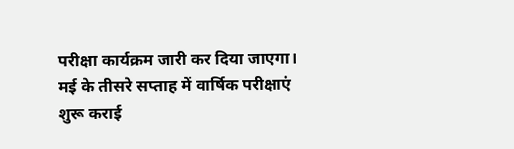परीक्षा कार्यक्रम जारी कर दिया जाएगा। मई के तीसरे सप्ताह में वार्षिक परीक्षाएं शुरू कराई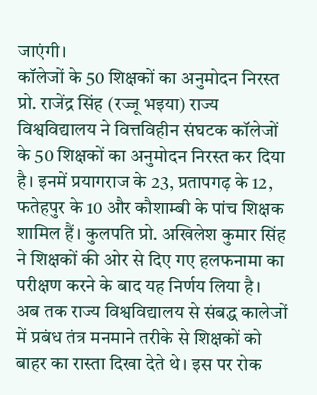जाएंगी।
कॉलेजों के 50 शिक्षकों का अनुमोदन निरस्त
प्रो. राजेंद्र सिंह (रज्जू भइया) राज्य विश्वविद्यालय ने वित्तविहीन संघटक कॉलेजों के 50 शिक्षकों का अनुमोदन निरस्त कर दिया है। इनमें प्रयागराज के 23, प्रतापगढ़ के 12, फतेहपुर के 10 और कौशाम्बी के पांच शिक्षक शामिल हैं। कुलपति प्रो. अखिलेश कुमार सिंह ने शिक्षकों की ओर से दिए गए हलफनामा का परीक्षण करने के बाद यह निर्णय लिया है।
अब तक राज्य विश्वविद्यालय से संबद्ध कालेजों में प्रबंध तंत्र मनमाने तरीके से शिक्षकों को बाहर का रास्ता दिखा देते थे। इस पर रोक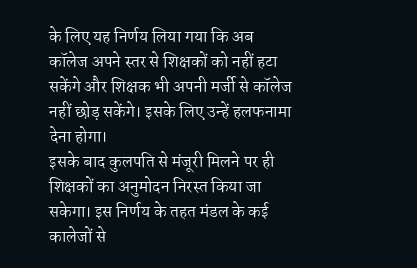के लिए यह निर्णय लिया गया कि अब कॉलेज अपने स्तर से शिक्षकों को नहीं हटा सकेंगे और शिक्षक भी अपनी मर्जी से कॉलेज नहीं छोड़ सकेंगे। इसके लिए उन्हें हलफनामा देना होगा।
इसके बाद कुलपति से मंजूरी मिलने पर ही शिक्षकों का अनुमोदन निरस्त किया जा सकेगा। इस निर्णय के तहत मंडल के कई कालेजों से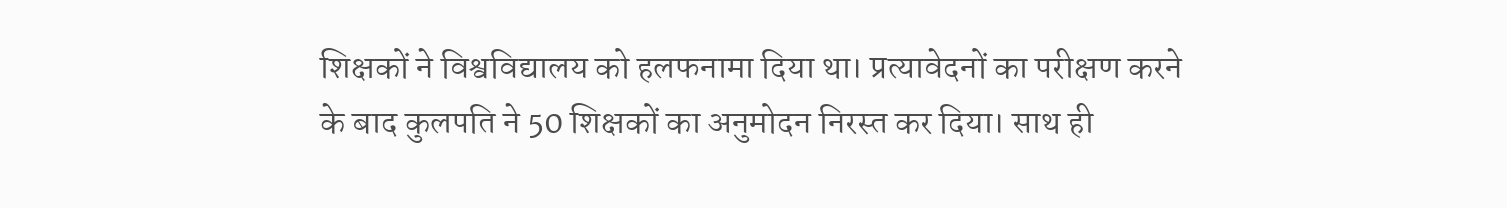शिक्षकों ने विश्वविद्यालय को हलफनामा दिया था। प्रत्यावेदनों का परीक्षण करने के बाद कुलपति ने 50 शिक्षकों का अनुमोदन निरस्त कर दिया। साथ ही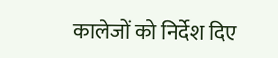कालेजों को निर्देश दिए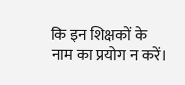कि इन शिक्षकों के नाम का प्रयोग न करें।